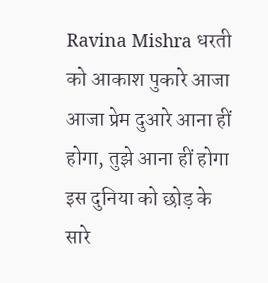Ravina Mishra धरती को आकाश पुकारे आजा आजा प्रेम दुआरे आना हीं होगा, तुझे आना हीं होगा इस दुनिया को छोड़ के सारे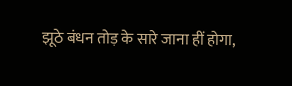झूठे बंधन तोड़ के सारे जाना हीं होगा,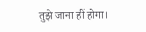तुझे जाना हीं होगा।